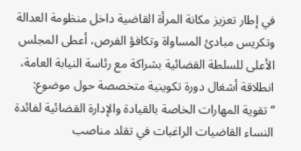في إطار تعزيز مكانة المرأة القاضية داخل منظومة العدالة وتكريس مبادئ المساواة وتكافؤ الفرص، أعطى المجلس الأعلى للسلطة القضائية بشراكة مع رئاسة النيابة العامة، انطلاقة أشغال دورة تكوينية متخصصة حول موضوع:
“تقوية المهارات الخاصة بالقيادة والإدارة القضائية لفائدة النساء القاضيات الراغبات في تقلد مناصب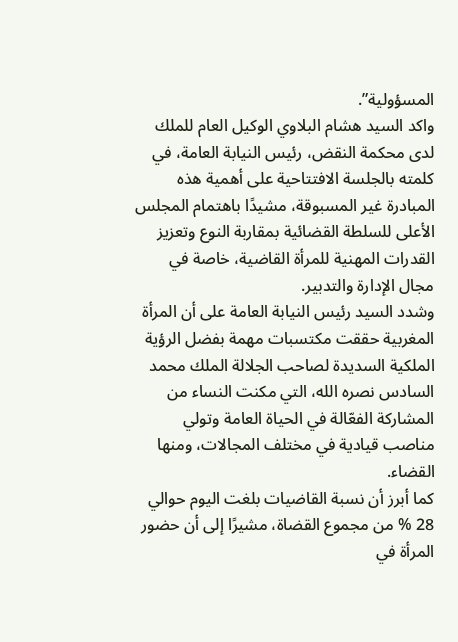المسؤولية”.
واكد السيد هشام البلاوي الوكيل العام للملك لدى محكمة النقض، رئيس النيابة العامة، في كلمته بالجلسة الافتتاحية على أهمية هذه المبادرة غير المسبوقة، مشيدًا باهتمام المجلس الأعلى للسلطة القضائية بمقاربة النوع وتعزيز القدرات المهنية للمرأة القاضية، خاصة في مجال الإدارة والتدبير.
وشدد السيد رئيس النيابة العامة على أن المرأة المغربية حققت مكتسبات مهمة بفضل الرؤية الملكية السديدة لصاحب الجلالة الملك محمد السادس نصره الله، التي مكنت النساء من المشاركة الفعّالة في الحياة العامة وتولي مناصب قيادية في مختلف المجالات، ومنها القضاء.
كما أبرز أن نسبة القاضيات بلغت اليوم حوالي 28 % من مجموع القضاة، مشيرًا إلى أن حضور المرأة في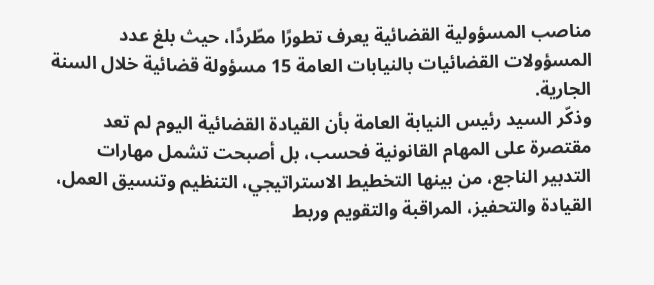مناصب المسؤولية القضائية يعرف تطورًا مطّردًا، حيث بلغ عدد المسؤولات القضائيات بالنيابات العامة 15 مسؤولة قضائية خلال السنة الجارية.
وذكّر السيد رئيس النيابة العامة بأن القيادة القضائية اليوم لم تعد مقتصرة على المهام القانونية فحسب، بل أصبحت تشمل مهارات التدبير الناجع، من بينها التخطيط الاستراتيجي، التنظيم وتنسيق العمل، القيادة والتحفيز، المراقبة والتقويم وربط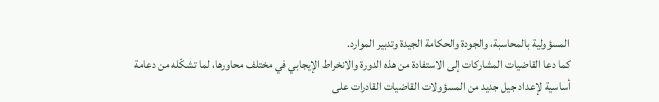المسؤولية بالمحاسبة، والجودة والحكامة الجيدة وتدبير الموارد.
كما دعا القاضيات المشاركات إلى الاستفادة من هذه الدورة والانخراط الإيجابي في مختلف محاورها، لما تشكّله من دعامة أساسية لإعداد جيل جديد من المسؤولات القاضيات القادرات على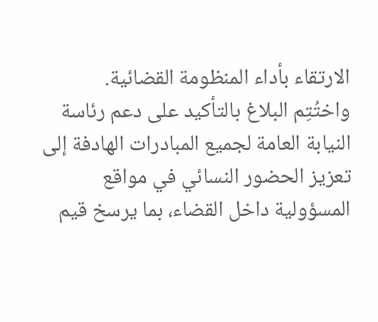الارتقاء بأداء المنظومة القضائية.
واختُتِم البلاغ بالتأكيد على دعم رئاسة النيابة العامة لجميع المبادرات الهادفة إلى تعزيز الحضور النسائي في مواقع المسؤولية داخل القضاء، بما يرسخ قيم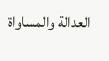العدالة والمساواة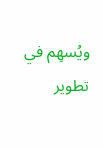ويُسهِم في تطوير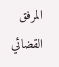المرفق القضائي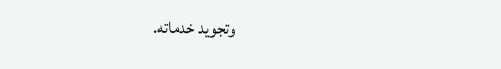وتجويد خدماته.